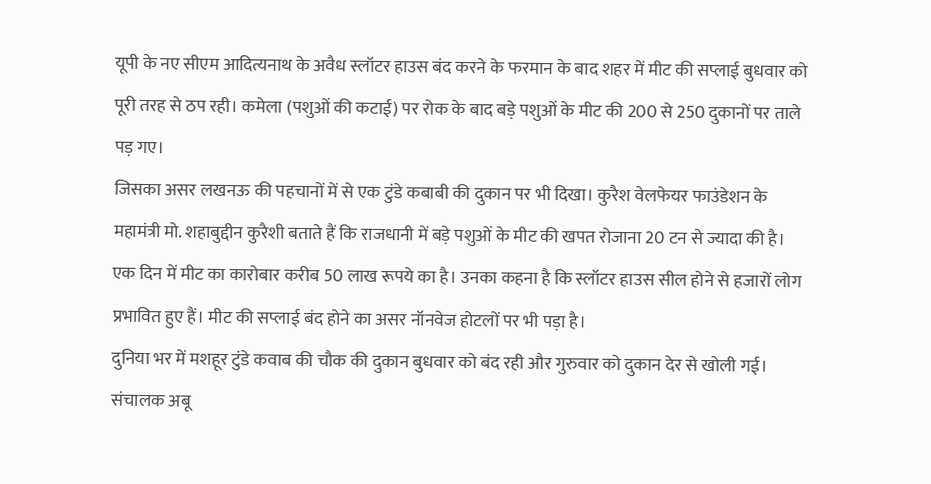यूपी के नए सीएम आदित्यनाथ के अवैध स्लॉटर हाउस बंद करने के फरमान के बाद शहर में मीट की सप्लाई बुधवार को पूरी तरह से ठप रही। कमेला (पशुओं की कटाई) पर रोक के बाद बड़े पशुओं के मीट की 200 से 250 दुकानों पर ताले पड़ गए।
जिसका असर लखनऊ की पहचानों में से एक टुंडे कबाबी की दुकान पर भी दिखा। कुरैश वेलफेयर फाउंडेशन के महामंत्री मो. शहाबुद्दीन कुरैशी बताते हैं कि राजधानी में बड़े पशुओं के मीट की खपत रोजाना 20 टन से ज्यादा की है।
एक दिन में मीट का कारोबार करीब 50 लाख रूपये का है। उनका कहना है कि स्लॉटर हाउस सील होने से हजारों लोग प्रभावित हुए हैं। मीट की सप्लाई बंद होने का असर नॉनवेज होटलों पर भी पड़ा है।
दुनिया भर में मशहूर टुंडे कवाब की चौक की दुकान बुधवार को बंद रही और गुरुवार को दुकान देर से खोली गई। संचालक अबू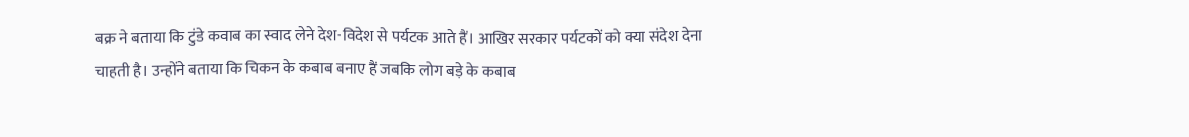बक्र ने बताया कि टुंडे कवाब का स्वाद लेने देश-विदेश से पर्यटक आते हैं। आखिर सरकार पर्यटकों को क्या संदेश देना चाहती है। उन्होंने बताया कि चिकन के कबाब बनाए हैं जबकि लोग बड़े के कबाब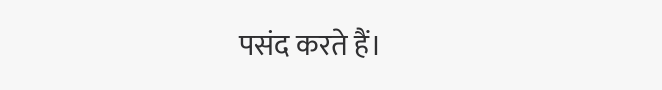पसंद करते हैं।